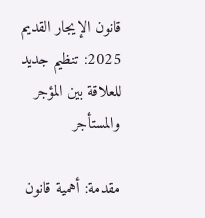قانون الإيجار القديم 2025: تنظيم جديد للعلاقة بين المؤجر والمستأجر

مقدمة: أهمية قانون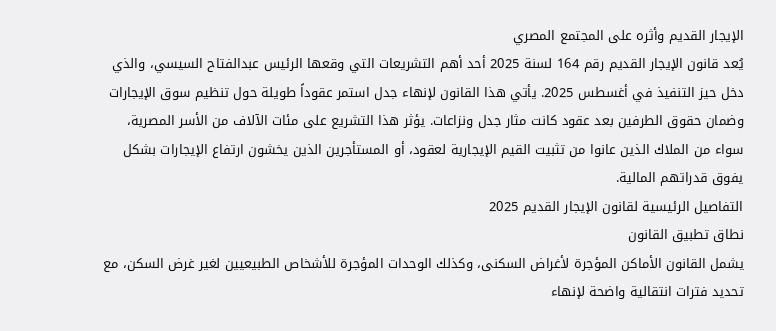الإيجار القديم وأثره على المجتمع المصري
يُعد قانون الإيجار القديم رقم 164 لسنة 2025 أحد أهم التشريعات التي وقعها الرئيس عبدالفتاح السيسي، والذي دخل حيز التنفيذ في أغسطس 2025. يأتي هذا القانون لإنهاء جدل استمر عقوداً طويلة حول تنظيم سوق الإيجارات وضمان حقوق الطرفين بعد عقود كانت مثار جدل ونزاعات. يؤثر هذا التشريع على مئات الآلاف من الأسر المصرية، سواء من الملاك الذين عانوا من تثبيت القيم الإيجارية لعقود، أو المستأجرين الذين يخشون ارتفاع الإيجارات بشكل يفوق قدراتهم المالية.
التفاصيل الرئيسية لقانون الإيجار القديم 2025
نطاق تطبيق القانون
يشمل القانون الأماكن المؤجرة لأغراض السكنى، وكذلك الوحدات المؤجرة للأشخاص الطبيعيين لغير غرض السكن، مع تحديد فترات انتقالية واضحة لإنهاء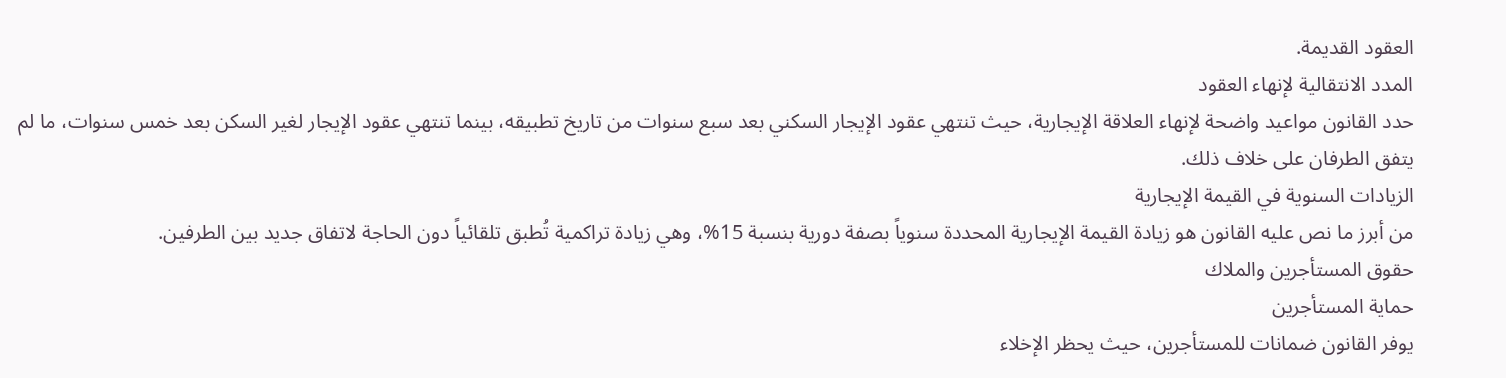العقود القديمة.
المدد الانتقالية لإنهاء العقود
حدد القانون مواعيد واضحة لإنهاء العلاقة الإيجارية، حيث تنتهي عقود الإيجار السكني بعد سبع سنوات من تاريخ تطبيقه، بينما تنتهي عقود الإيجار لغير السكن بعد خمس سنوات، ما لم يتفق الطرفان على خلاف ذلك.
الزيادات السنوية في القيمة الإيجارية
من أبرز ما نص عليه القانون هو زيادة القيمة الإيجارية المحددة سنوياً بصفة دورية بنسبة 15%، وهي زيادة تراكمية تُطبق تلقائياً دون الحاجة لاتفاق جديد بين الطرفين.
حقوق المستأجرين والملاك
حماية المستأجرين
يوفر القانون ضمانات للمستأجرين، حيث يحظر الإخلاء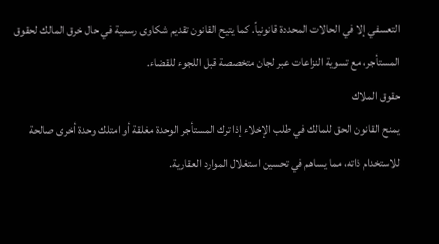التعسفي إلا في الحالات المحددة قانونياً. كما يتيح القانون تقديم شكاوى رسمية في حال خرق المالك لحقوق المستأجر، مع تسوية النزاعات عبر لجان متخصصة قبل اللجوء للقضاء.
حقوق الملاك
يمنح القانون الحق للمالك في طلب الإخلاء إذا ترك المستأجر الوحدة مغلقة أو امتلك وحدة أخرى صالحة للاستخدام ذاته، مما يساهم في تحسين استغلال الموارد العقارية.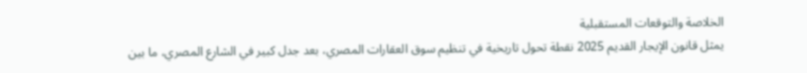الخلاصة والتوقعات المستقبلية
يمثل قانون الإيجار القديم 2025 نقطة تحول تاريخية في تنظيم سوق العقارات المصري، بعد جدل كبير في الشارع المصري، ما بين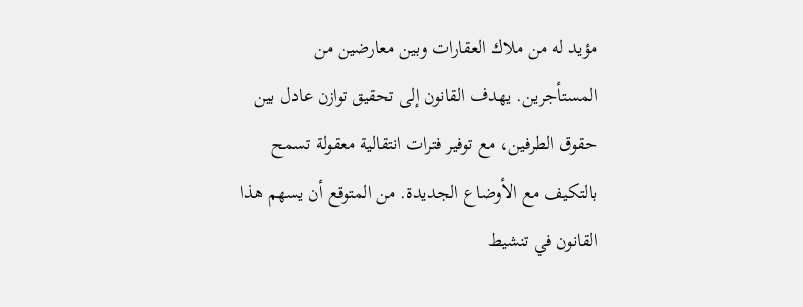مؤيد له من ملاك العقارات وبين معارضين من المستأجرين. يهدف القانون إلى تحقيق توازن عادل بين حقوق الطرفين، مع توفير فترات انتقالية معقولة تسمح بالتكيف مع الأوضاع الجديدة. من المتوقع أن يسهم هذا القانون في تنشيط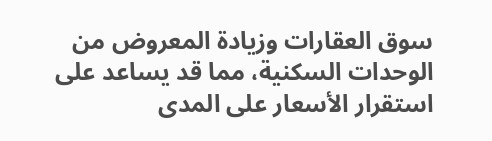سوق العقارات وزيادة المعروض من الوحدات السكنية، مما قد يساعد على استقرار الأسعار على المدى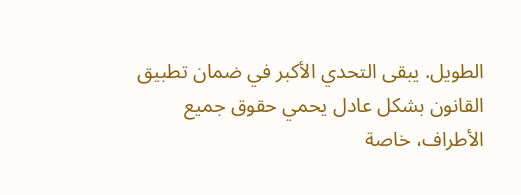الطويل. يبقى التحدي الأكبر في ضمان تطبيق القانون بشكل عادل يحمي حقوق جميع الأطراف، خاصة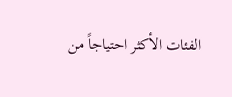الفئات الأكثر احتياجاً من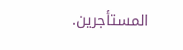المستأجرين.